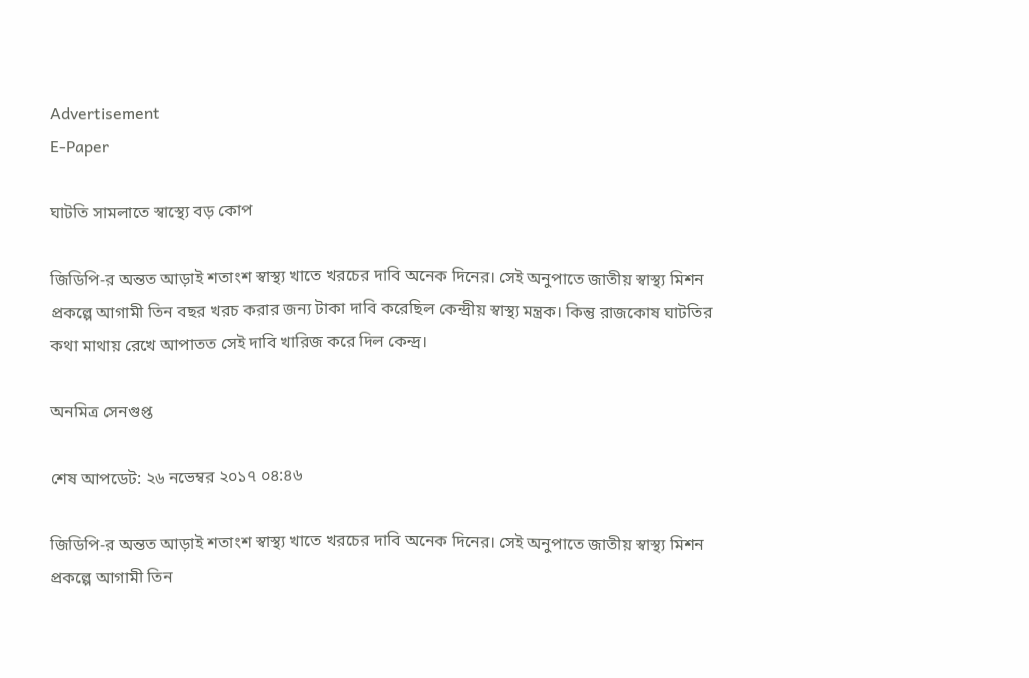Advertisement
E-Paper

ঘাটতি সামলাতে স্বাস্থ্যে বড় কোপ

জিডিপি-র অন্তত আড়াই শতাংশ স্বাস্থ্য খাতে খরচের দাবি অনেক দিনের। সেই অনুপাতে জাতীয় স্বাস্থ্য মিশন প্রকল্পে আগামী তিন বছর খরচ করার জন্য টাকা দাবি করেছিল কেন্দ্রীয় স্বাস্থ্য মন্ত্রক। কিন্তু রাজকোষ ঘাটতির কথা মাথায় রেখে আপাতত সেই দাবি খারিজ করে দিল কেন্দ্র।

অনমিত্র সেনগুপ্ত

শেষ আপডেট: ২৬ নভেম্বর ২০১৭ ০৪:৪৬

জিডিপি-র অন্তত আড়াই শতাংশ স্বাস্থ্য খাতে খরচের দাবি অনেক দিনের। সেই অনুপাতে জাতীয় স্বাস্থ্য মিশন প্রকল্পে আগামী তিন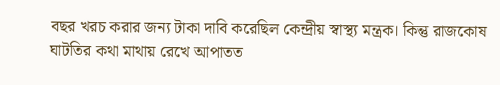বছর খরচ করার জন্য টাকা দাবি করেছিল কেন্দ্রীয় স্বাস্থ্য মন্ত্রক। কিন্তু রাজকোষ ঘাটতির কথা মাথায় রেখে আপাতত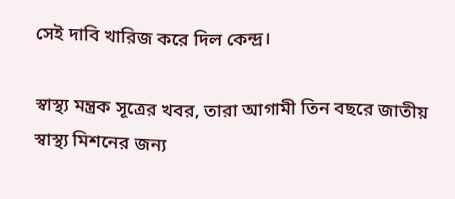সেই দাবি খারিজ করে দিল কেন্দ্র।

স্বাস্থ্য মন্ত্রক সূত্রের খবর, তারা আগামী তিন বছরে জাতীয় স্বাস্থ্য মিশনের জন্য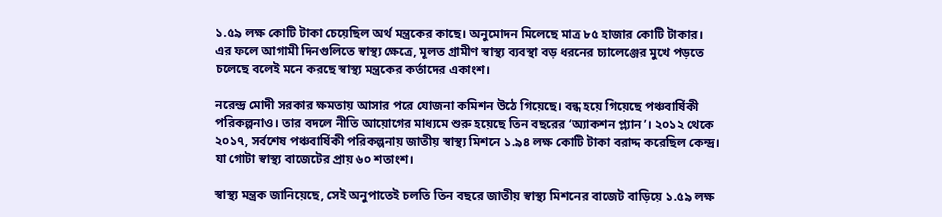১.৫৯ লক্ষ কোটি টাকা চেয়েছিল অর্থ মন্ত্রকের কাছে। অনুমোদন মিলেছে মাত্র ৮৫ হাজার কোটি টাকার। এর ফলে আগামী দিনগুলিতে স্বাস্থ্য ক্ষেত্রে, মূলত গ্রামীণ স্বাস্থ্য ব্যবস্থা বড় ধরনের চ্যালেঞ্জের মুখে পড়তে চলেছে বলেই মনে করছে স্বাস্থ্য মন্ত্রকের কর্তাদের একাংশ।

নরেন্দ্র মোদী সরকার ক্ষমতায় আসার পরে যোজনা কমিশন উঠে গিয়েছে। বন্ধ হয়ে গিয়েছে পঞ্চবার্ষিকী পরিকল্পনাও। তার বদলে নীতি আয়োগের মাধ্যমে শুরু হয়েছে তিন বছরের ‘অ্যাকশন প্ল্যান’। ২০১২ থেকে ২০১৭, সর্বশেষ পঞ্চবার্ষিকী পরিকল্পনায় জাতীয় স্বাস্থ্য মিশনে ১.৯৪ লক্ষ কোটি টাকা বরাদ্দ করেছিল কেন্দ্র। যা গোটা স্বাস্থ্য বাজেটের প্রায় ৬০ শতাংশ।

স্বাস্থ্য মন্ত্রক জানিয়েছে, সেই অনুপাতেই চলতি তিন বছরে জাতীয় স্বাস্থ্য মিশনের বাজেট বাড়িয়ে ১.৫৯ লক্ষ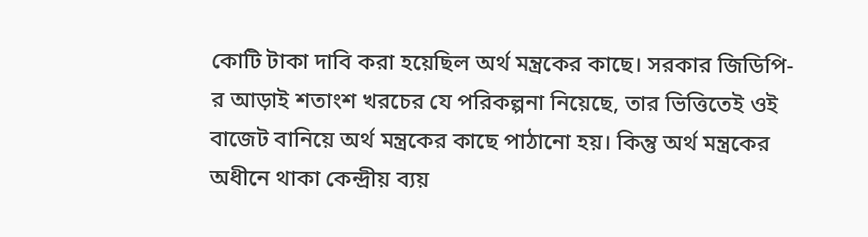কোটি টাকা দাবি করা হয়েছিল অর্থ মন্ত্রকের কাছে। সরকার জিডিপি-র আড়াই শতাংশ খরচের যে পরিকল্পনা নিয়েছে, তার ভিত্তিতেই ওই বাজেট বানিয়ে অর্থ মন্ত্রকের কাছে পাঠানো হয়। কিন্তু অর্থ মন্ত্রকের অধীনে থাকা কেন্দ্রীয় ব্যয়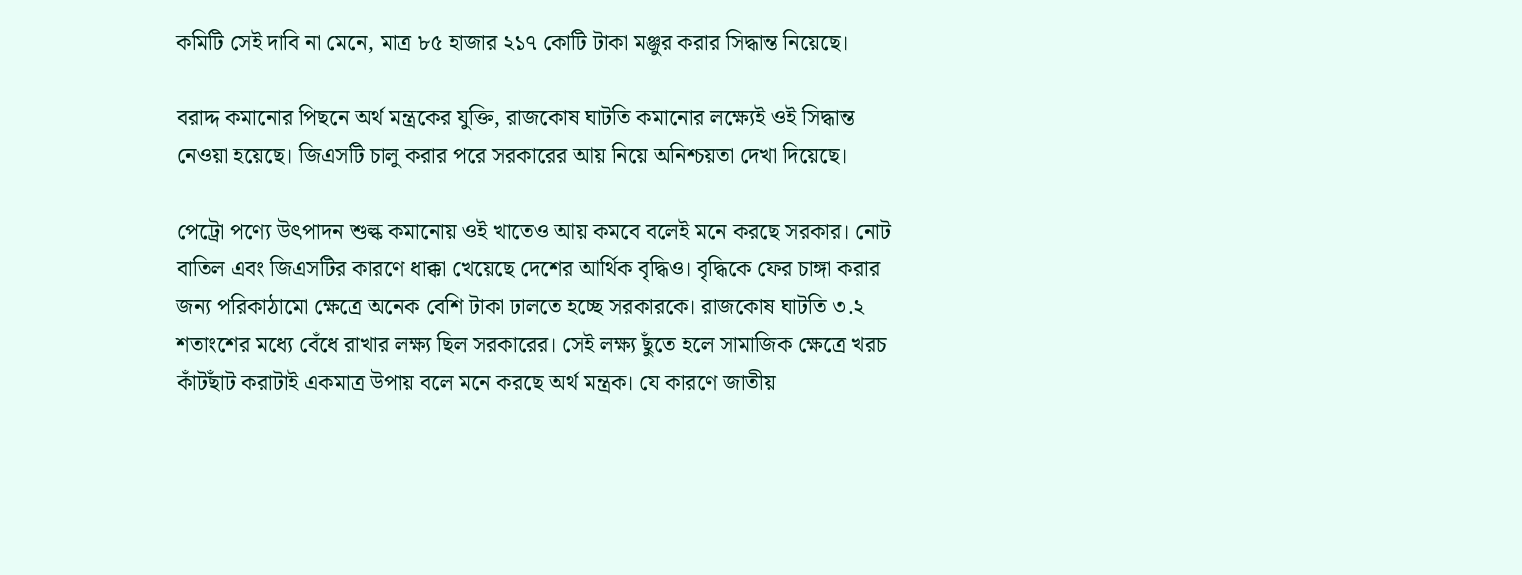কমিটি সেই দাবি না মেনে, মাত্র ৮৫ হাজার ২১৭ কোটি টাকা মঞ্জুর করার সিদ্ধান্ত নিয়েছে।

বরাদ্দ কমানোর পিছনে অর্থ মন্ত্রকের যুক্তি, রাজকোষ ঘাটতি কমানোর লক্ষ্যেই ওই সিদ্ধান্ত নেওয়া হয়েছে। জিএসটি চালু করার পরে সরকারের আয় নিয়ে অনিশ্চয়তা দেখা দিয়েছে।

পেট্রো পণ্যে উৎপাদন শুল্ক কমানোয় ওই খাতেও আয় কমবে বলেই মনে করছে সরকার। নোট বাতিল এবং জিএসটির কারণে ধাক্কা খেয়েছে দেশের আর্থিক বৃদ্ধিও। বৃদ্ধিকে ফের চাঙ্গা করার জন্য পরিকাঠামো ক্ষেত্রে অনেক বেশি টাকা ঢালতে হচ্ছে সরকারকে। রাজকোষ ঘাটতি ৩.২ শতাংশের মধ্যে বেঁধে রাখার লক্ষ্য ছিল সরকারের। সেই লক্ষ্য ছুঁতে হলে সামাজিক ক্ষেত্রে খরচ কাঁটছাঁট করাটাই একমাত্র উপায় বলে মনে করছে অর্থ মন্ত্রক। যে কারণে জাতীয়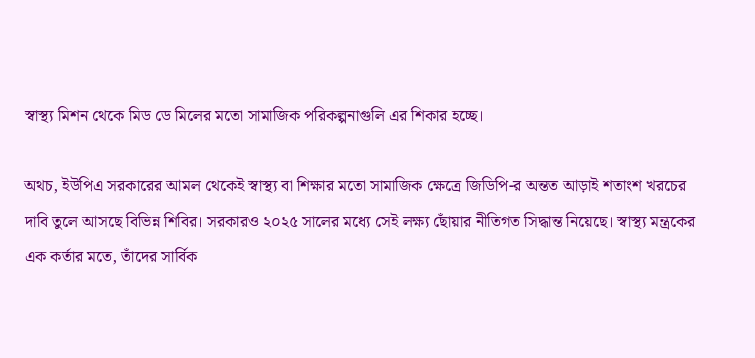স্বাস্থ্য মিশন থেকে মিড ডে মিলের মতো সামাজিক পরিকল্পনাগুলি এর শিকার হচ্ছে।

অথচ, ইউপিএ সরকারের আমল থেকেই স্বাস্থ্য বা শিক্ষার মতো সামাজিক ক্ষেত্রে জিডিপি-র অন্তত আড়াই শতাংশ খরচের দাবি তুলে আসছে বিভিন্ন শিবির। সরকারও ২০২৫ সালের মধ্যে সেই লক্ষ্য ছোঁয়ার নীতিগত সিদ্ধান্ত নিয়েছে। স্বাস্থ্য মন্ত্রকের এক কর্তার মতে, তাঁদের সার্বিক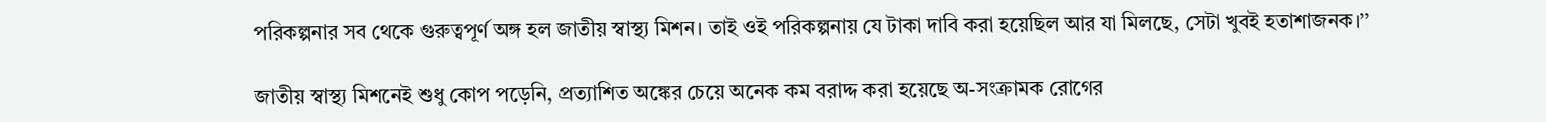পরিকল্পনার সব থেকে গুরুত্বপূর্ণ অঙ্গ হল জাতীয় স্বাস্থ্য মিশন। তাই ওই পরিকল্পনায় যে টাকা দাবি করা হয়েছিল আর যা মিলছে, সেটা খুবই হতাশাজনক।’’

জাতীয় স্বাস্থ্য মিশনেই শুধু কোপ পড়েনি, প্রত্যাশিত অঙ্কের চেয়ে অনেক কম বরাদ্দ করা হয়েছে অ-সংক্রামক রোগের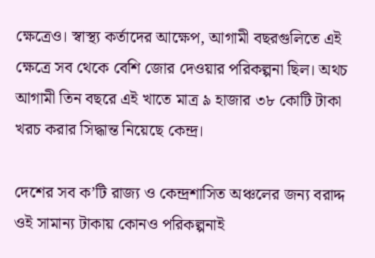ক্ষেত্রেও। স্বাস্থ্য কর্তাদের আক্ষেপ, আগামী বছরগুলিতে এই ক্ষেত্রে সব থেকে বেশি জোর দেওয়ার পরিকল্পনা ছিল। অথচ আগামী তিন বছরে এই খাতে মাত্র ৯ হাজার ৩৮ কোটি টাকা খরচ করার সিদ্ধান্ত নিয়েছে কেন্দ্র।

দেশের সব ক’টি রাজ্য ও কেন্দ্রশাসিত অঞ্চলের জন্য বরাদ্দ ওই সামান্য টাকায় কোনও পরিকল্পনাই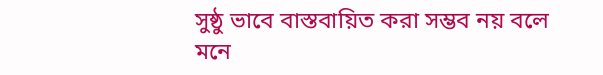সুষ্ঠু ভাবে বাস্তবায়িত করা সম্ভব নয় বলে মনে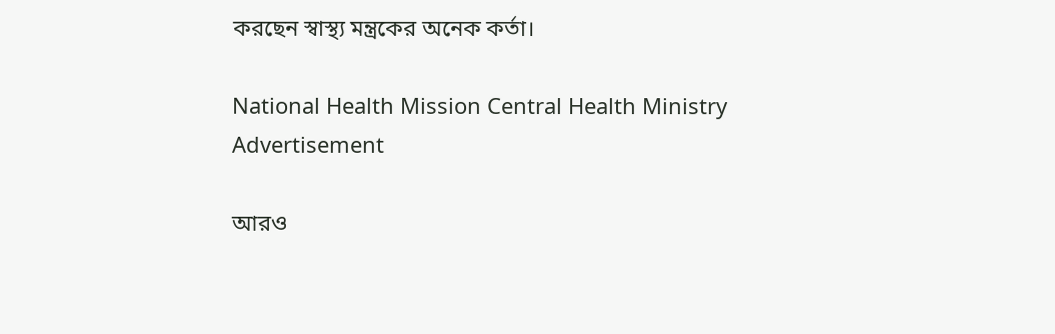করছেন স্বাস্থ্য মন্ত্রকের অনেক কর্তা।

National Health Mission Central Health Ministry
Advertisement

আরও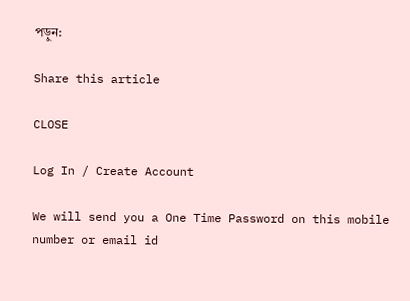পড়ুন:

Share this article

CLOSE

Log In / Create Account

We will send you a One Time Password on this mobile number or email id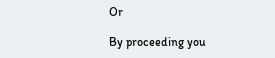Or

By proceeding you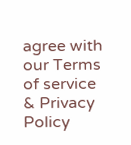agree with our Terms of service & Privacy Policy